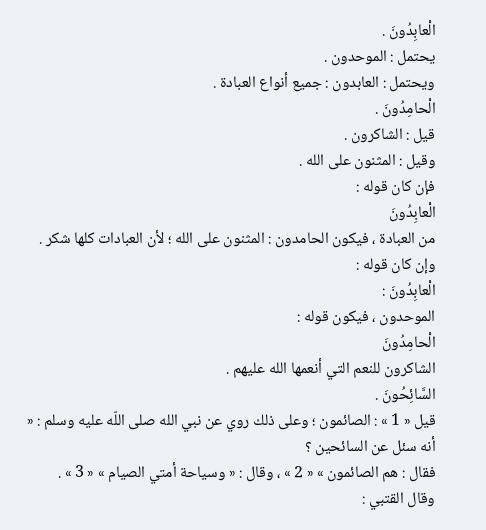الْعابِدُونَ .
يحتمل : الموحدون .
ويحتمل : العابدون : جميع أنواع العبادة .
الْحامِدُونَ .
قيل : الشاكرون .
وقيل : المثنون على الله .
فإن كان قوله :
الْعابِدُونَ
من العبادة ، فيكون الحامدون : المثنون على الله ؛ لأن العبادات كلها شكر .
وإن كان قوله :
الْعابِدُونَ :
الموحدون ، فيكون قوله :
الْحامِدُونَ
الشاكرون للنعم التي أنعمها الله عليهم .
السَّائِحُونَ .
قيل « 1 » : الصائمون ؛ وعلى ذلك روي عن نبي الله صلى اللّه عليه وسلم : « أنه سئل عن السائحين ؟
فقال : هم الصائمون » « 2 » ، وقال : « وسياحة أمتي الصيام » « 3 » .
وقال القتبي :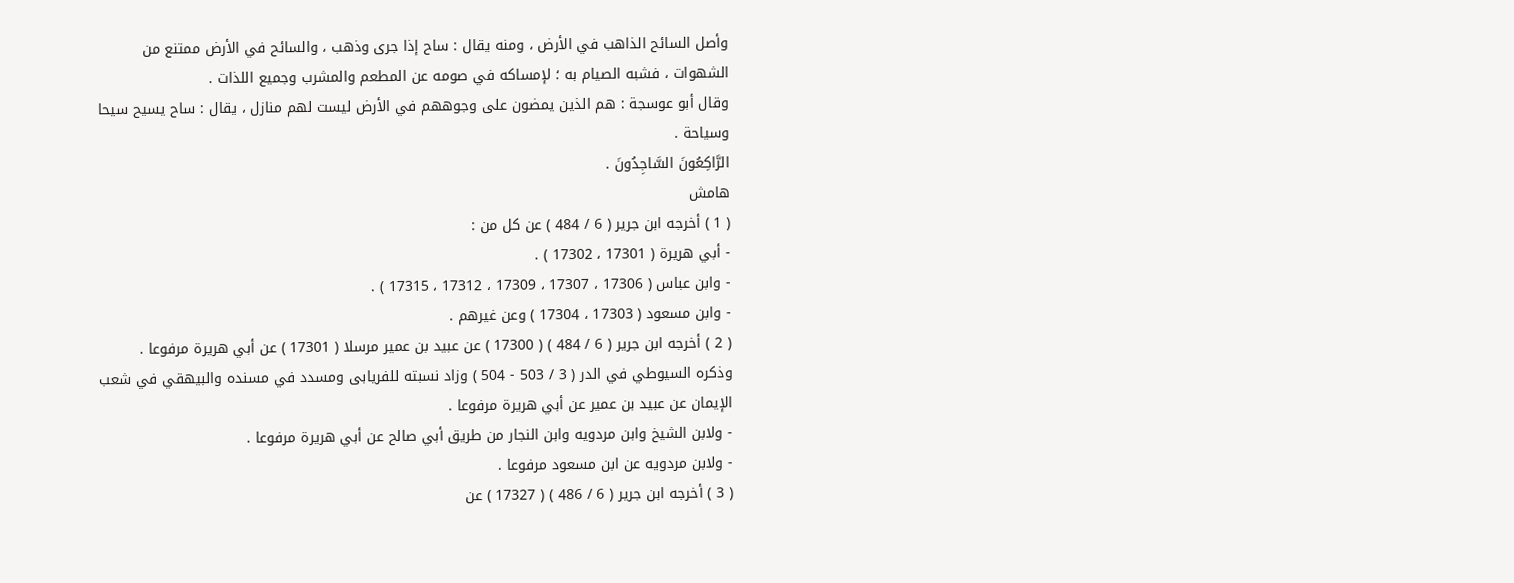وأصل السائح الذاهب في الأرض ، ومنه يقال : ساح إذا جرى وذهب ، والسائح في الأرض ممتنع من الشهوات ، فشبه الصيام به ؛ لإمساكه في صومه عن المطعم والمشرب وجميع اللذات .
وقال أبو عوسجة : هم الذين يمضون على وجوههم في الأرض ليست لهم منازل ، يقال : ساح يسيح سيحا وسياحة .
الرَّاكِعُونَ السَّاجِدُونَ .
هامش
( 1 ) أخرجه ابن جرير ( 6 / 484 ) عن كل من :
- أبي هريرة ( 17301 ، 17302 ) .
- وابن عباس ( 17306 ، 17307 ، 17309 ، 17312 ، 17315 ) .
- وابن مسعود ( 17303 ، 17304 ) وعن غيرهم .
( 2 ) أخرجه ابن جرير ( 6 / 484 ) ( 17300 ) عن عبيد بن عمير مرسلا ( 17301 ) عن أبي هريرة مرفوعا .
وذكره السيوطي في الدر ( 3 / 503 - 504 ) وزاد نسبته للفريابى ومسدد في مسنده والبيهقي في شعب الإيمان عن عبيد بن عمير عن أبي هريرة مرفوعا .
- ولابن الشيخ وابن مردويه وابن النجار من طريق أبي صالح عن أبي هريرة مرفوعا .
- ولابن مردويه عن ابن مسعود مرفوعا .
( 3 ) أخرجه ابن جرير ( 6 / 486 ) ( 17327 ) عن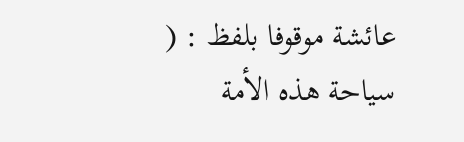عائشة موقوفا بلفظ : ( سياحة هذه الأمة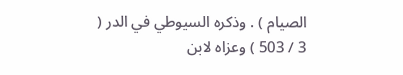الصيام ) . وذكره السيوطي في الدر ( 3 / 503 ) وعزاه لابن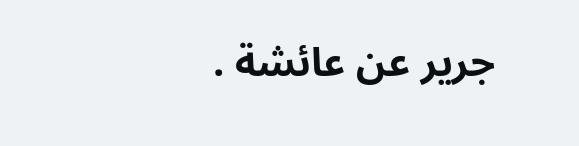جرير عن عائشة .